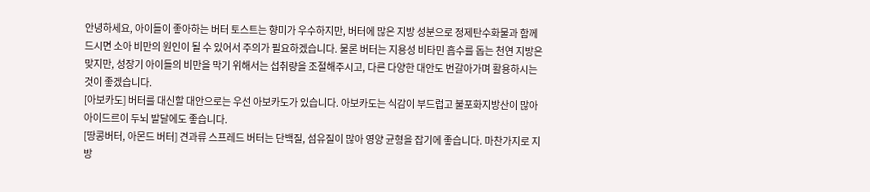안녕하세요, 아이들이 좋아하는 버터 토스트는 향미가 우수하지만, 버터에 많은 지방 성분으로 정제탄수화물과 함께 드시면 소아 비만의 원인이 될 수 있어서 주의가 필요하겠습니다. 물론 버터는 지용성 비타민 흡수를 돕는 천연 지방은 맞지만, 성장기 아이들의 비만을 막기 위해서는 섭취량을 조절해주시고, 다른 다양한 대안도 번갈아가며 활용하시는 것이 좋겠습니다.
[아보카도] 버터를 대신할 대안으로는 우선 아보카도가 있습니다. 아보카도는 식감이 부드럽고 불포화지방산이 많아 아이드르이 두뇌 발달에도 좋습니다.
[땅콩버터, 아몬드 버터] 견과류 스프레드 버터는 단백질, 섬유질이 많아 영양 균형을 잡기에 좋습니다. 마찬가지로 지방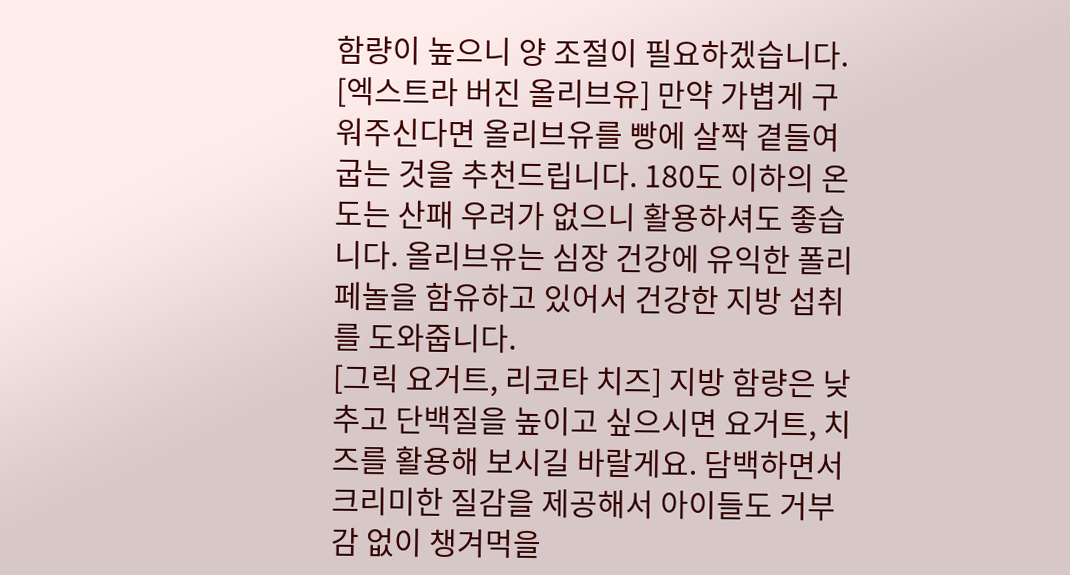함량이 높으니 양 조절이 필요하겠습니다.
[엑스트라 버진 올리브유] 만약 가볍게 구워주신다면 올리브유를 빵에 살짝 곁들여 굽는 것을 추천드립니다. 180도 이하의 온도는 산패 우려가 없으니 활용하셔도 좋습니다. 올리브유는 심장 건강에 유익한 폴리페놀을 함유하고 있어서 건강한 지방 섭취를 도와줍니다.
[그릭 요거트, 리코타 치즈] 지방 함량은 낮추고 단백질을 높이고 싶으시면 요거트, 치즈를 활용해 보시길 바랄게요. 담백하면서 크리미한 질감을 제공해서 아이들도 거부감 없이 챙겨먹을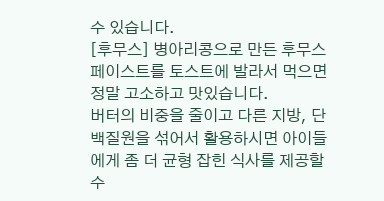수 있습니다.
[후무스] 병아리콩으로 만든 후무스 페이스트를 토스트에 발라서 먹으면 정말 고소하고 맛있습니다.
버터의 비중을 줄이고 다른 지방, 단백질원을 섞어서 활용하시면 아이들에게 좀 더 균형 잡힌 식사를 제공할 수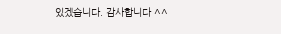있겠습니다. 감사합니다 ^^